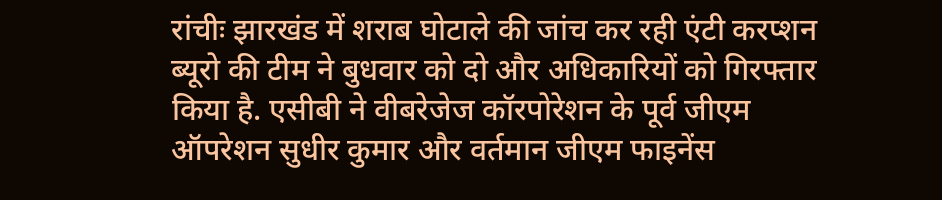रांचीः झारखंड में शराब घोटाले की जांच कर रही एंटी करप्शन ब्यूरो की टीम ने बुधवार को दो और अधिकारियों को गिरफ्तार किया है. एसीबी ने वीबरेजेज कॉरपोरेशन के पूर्व जीएम ऑपरेशन सुधीर कुमार और वर्तमान जीएम फाइनेंस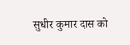सुधीर कुमार दास को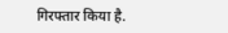गिरफ्तार किया है.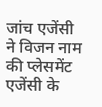जांच एजेंसी ने विजन नाम की प्लेसमेंट एजेंसी के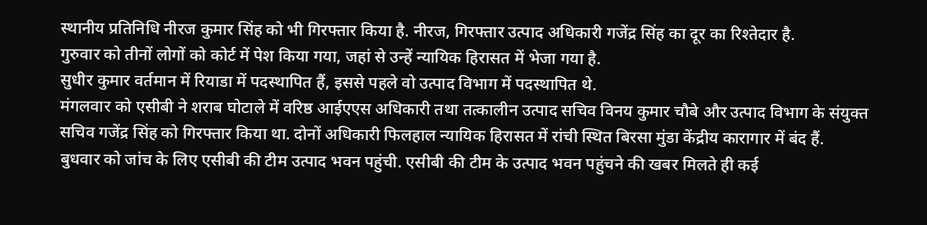स्थानीय प्रतिनिधि नीरज कुमार सिंह को भी गिरफ्तार किया है. नीरज, गिरफ्तार उत्पाद अधिकारी गजेंद्र सिंह का दूर का रिश्तेदार है.
गुरुवार को तीनों लोगों को कोर्ट में पेश किया गया, जहां से उन्हें न्यायिक हिरासत में भेजा गया है.
सुधीर कुमार वर्तमान में रियाडा में पदस्थापित हैं, इससे पहले वो उत्पाद विभाग में पदस्थापित थे.
मंगलवार को एसीबी ने शराब घोटाले में वरिष्ठ आईएएस अधिकारी तथा तत्कालीन उत्पाद सचिव विनय कुमार चौबे और उत्पाद विभाग के संयुक्त सचिव गजेंद्र सिंह को गिरफ्तार किया था. दोनों अधिकारी फिलहाल न्यायिक हिरासत में रांची स्थित बिरसा मुंडा केंद्रीय कारागार में बंद हैं.
बुधवार को जांच के लिए एसीबी की टीम उत्पाद भवन पहुंची. एसीबी की टीम के उत्पाद भवन पहुंचने की खबर मिलते ही कई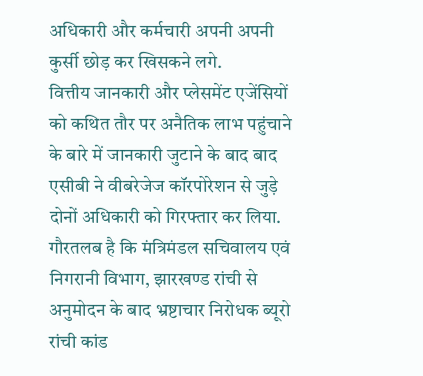अधिकारी और कर्मचारी अपनी अपनी कुर्सी छोड़ कर खिसकने लगे.
वित्तीय जानकारी और प्लेसमेंट एजेंसियों को कथित तौर पर अनैतिक लाभ पहुंचाने के बारे में जानकारी जुटाने के बाद बाद एसीबी ने वीबरेजेज कॉरपोरेशन से जुड़े दोनों अधिकारी को गिरफ्तार कर लिया.
गौरतलब है कि मंत्रिमंडल सचिवालय एवं निगरानी विभाग, झारखण्ड रांची से अनुमोदन के बाद भ्रष्टाचार निरोधक ब्यूरो रांची कांड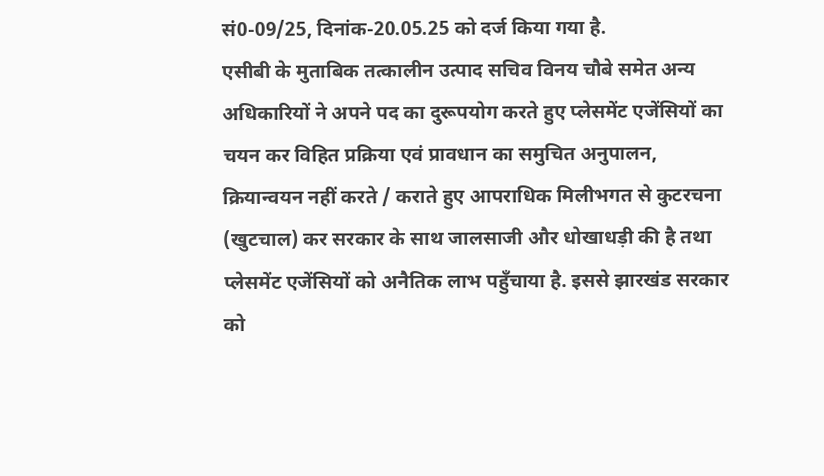सं0-09/25, दिनांक-20.05.25 को दर्ज किया गया है.
एसीबी के मुताबिक तत्कालीन उत्पाद सचिव विनय चौबे समेत अन्य अधिकारियों ने अपने पद का दुरूपयोग करते हुए प्लेसमेंट एजेंसियों का चयन कर विहित प्रक्रिया एवं प्रावधान का समुचित अनुपालन, क्रियान्वयन नहीं करते / कराते हुए आपराधिक मिलीभगत से कुटरचना (खुटचाल) कर सरकार के साथ जालसाजी और धोखाधड़ी की है तथा प्लेसमेंट एजेंसियों को अनैतिक लाभ पहुँचाया है. इससे झारखंड सरकार को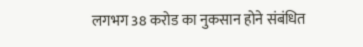लगभग 38 करोड का नुकसान होने संबंधित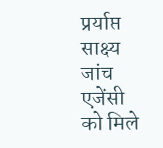प्रर्याप्त साक्ष्य जांच एजेंसी को मिले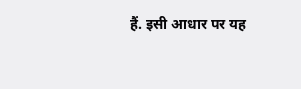हैं. इसी आधार पर यह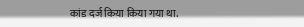कांड दर्ज किया किया गया था.